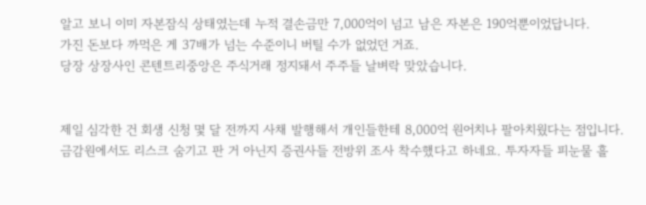알고 보니 이미 자본잠식 상태였는데 누적 결손금만 7,000억이 넘고 남은 자본은 190억뿐이었답니다.
가진 돈보다 까먹은 게 37배가 넘는 수준이니 버틸 수가 없었던 거죠.
당장 상장사인 콘텐트리중앙은 주식거래 정지돼서 주주들 날벼락 맞았습니다.


제일 심각한 건 회생 신청 몇 달 전까지 사채 발행해서 개인들한테 8,000억 원어치나 팔아치웠다는 점입니다.
금감원에서도 리스크 숨기고 판 거 아닌지 증권사들 전방위 조사 착수했다고 하네요. 투자자들 피눈물 흘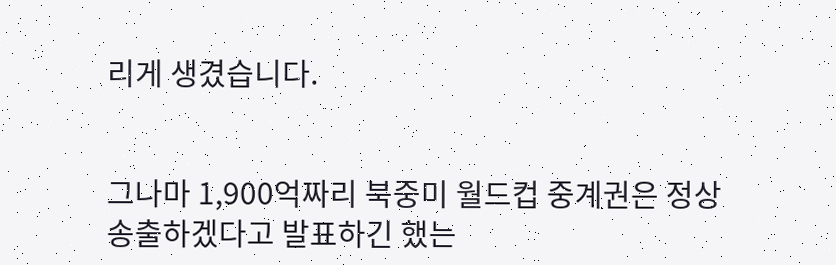리게 생겼습니다.


그나마 1,900억짜리 북중미 월드컵 중계권은 정상 송출하겠다고 발표하긴 했는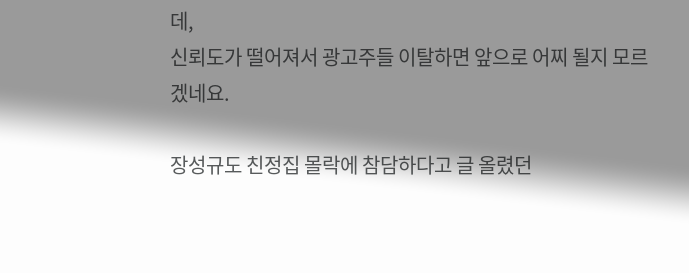데,
신뢰도가 떨어져서 광고주들 이탈하면 앞으로 어찌 될지 모르겠네요.

장성규도 친정집 몰락에 참담하다고 글 올렸던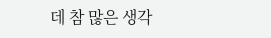데 참 많은 생각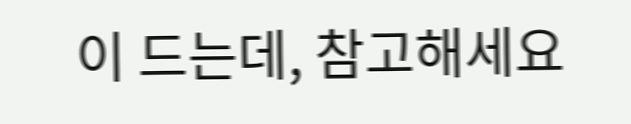이 드는데, 참고해세요